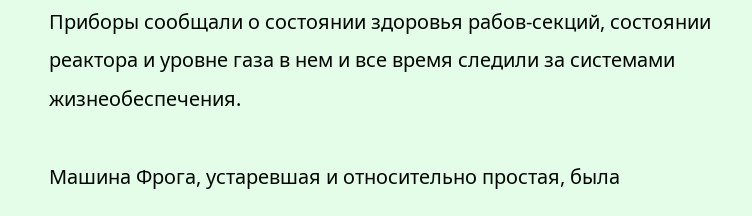Приборы сообщали о состоянии здоровья рабов-секций, состоянии реактора и уровне газа в нем и все время следили за системами жизнеобеспечения.

Машина Фрога, устаревшая и относительно простая, была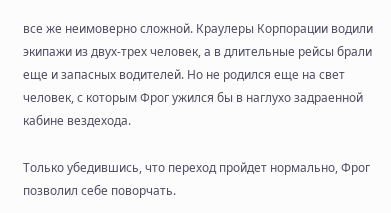все же неимоверно сложной. Краулеры Корпорации водили экипажи из двух-трех человек, а в длительные рейсы брали еще и запасных водителей. Но не родился еще на свет человек, с которым Фрог ужился бы в наглухо задраенной кабине вездехода.

Только убедившись, что переход пройдет нормально, Фрог позволил себе поворчать.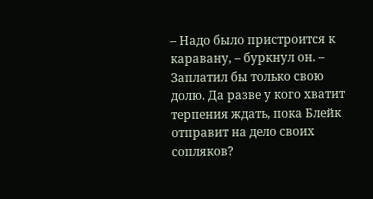– Надо было пристроится к каравану, – буркнул он. – Заплатил бы только свою долю. Да разве у кого хватит терпения ждать, пока Блейк отправит на дело своих сопляков?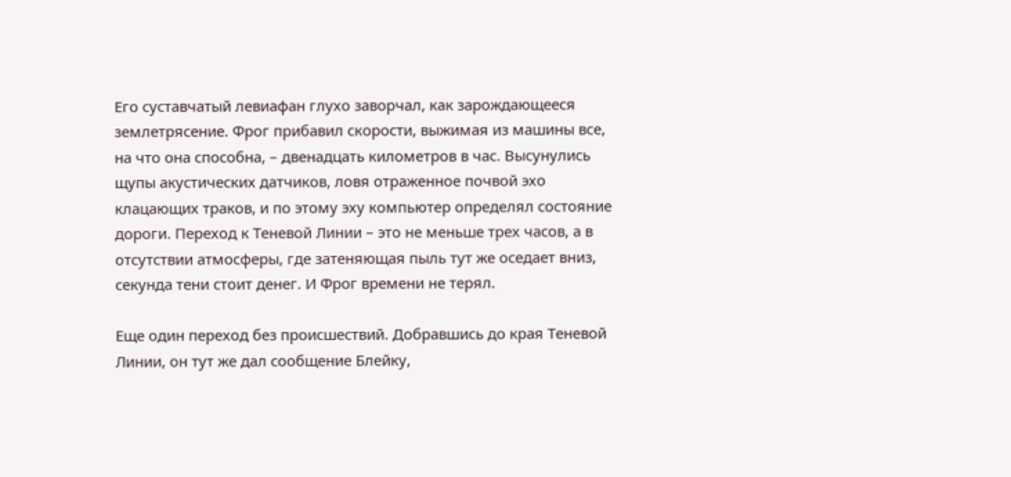Его суставчатый левиафан глухо заворчал, как зарождающееся землетрясение. Фрог прибавил скорости, выжимая из машины все, на что она способна, – двенадцать километров в час. Высунулись щупы акустических датчиков, ловя отраженное почвой эхо клацающих траков, и по этому эху компьютер определял состояние дороги. Переход к Теневой Линии – это не меньше трех часов, а в отсутствии атмосферы, где затеняющая пыль тут же оседает вниз, секунда тени стоит денег. И Фрог времени не терял.

Еще один переход без происшествий. Добравшись до края Теневой Линии, он тут же дал сообщение Блейку,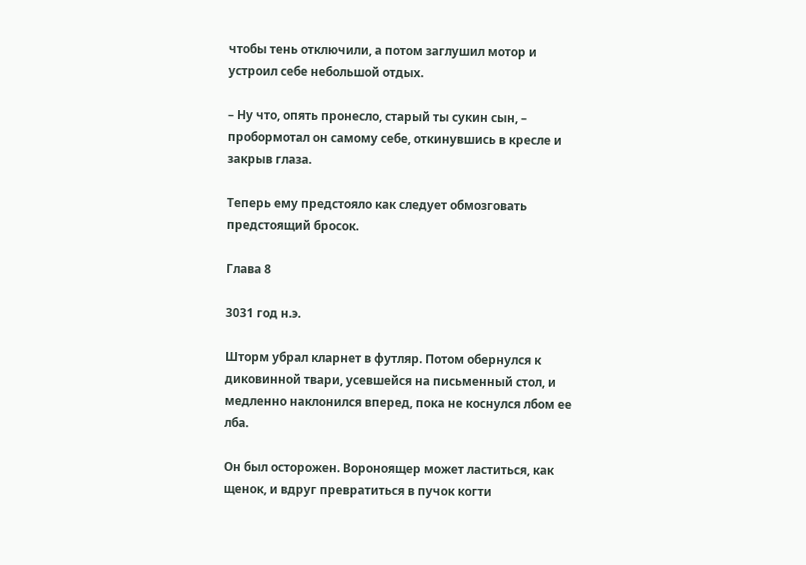чтобы тень отключили, а потом заглушил мотор и устроил себе небольшой отдых.

– Ну что, опять пронесло, старый ты сукин сын, – пробормотал он самому себе, откинувшись в кресле и закрыв глаза.

Теперь ему предстояло как следует обмозговать предстоящий бросок.

Глава 8

3031 год н.э.

Шторм убрал кларнет в футляр. Потом обернулся к диковинной твари, усевшейся на письменный стол, и медленно наклонился вперед, пока не коснулся лбом ее лба.

Он был осторожен. Вороноящер может ластиться, как щенок, и вдруг превратиться в пучок когти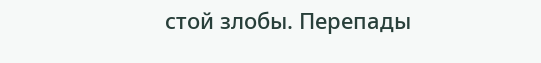стой злобы. Перепады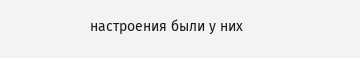настроения были у них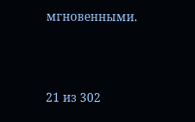мгновенными.



21 из 302